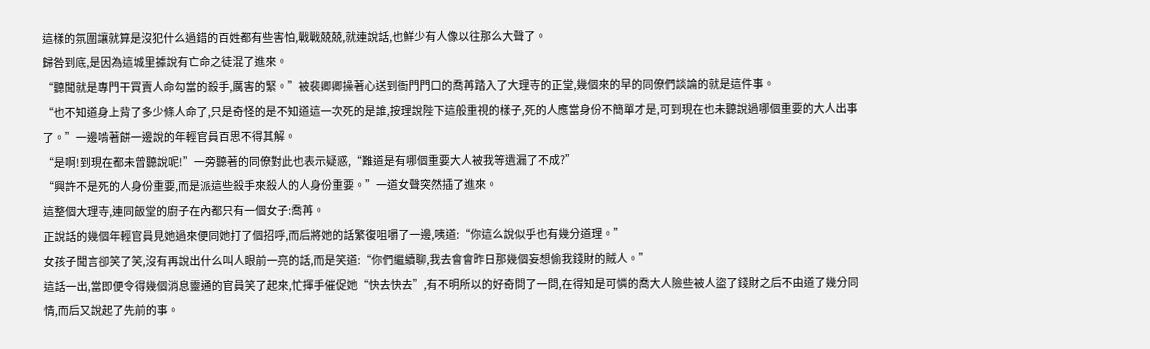這樣的氛圍讓就算是沒犯什么過錯的百姓都有些害怕,戰戰兢兢,就連說話,也鮮少有人像以往那么大聲了。
歸咎到底,是因為這城里據說有亡命之徒混了進來。
“聽聞就是專門干買賣人命勾當的殺手,厲害的緊。”被裴卿卿操著心送到衙門門口的喬苒踏入了大理寺的正堂,幾個來的早的同僚們談論的就是這件事。
“也不知道身上背了多少條人命了,只是奇怪的是不知道這一次死的是誰,按理說陛下這般重視的樣子,死的人應當身份不簡單才是,可到現在也未聽說過哪個重要的大人出事了。”一邊啃著餅一邊說的年輕官員百思不得其解。
“是啊!到現在都未曾聽說呢!”一旁聽著的同僚對此也表示疑惑,“難道是有哪個重要大人被我等遺漏了不成?”
“興許不是死的人身份重要,而是派這些殺手來殺人的人身份重要。”一道女聲突然插了進來。
這整個大理寺,連同飯堂的廚子在內都只有一個女子:喬苒。
正說話的幾個年輕官員見她過來便同她打了個招呼,而后將她的話繁復咀嚼了一邊,咦道:“你這么說似乎也有幾分道理。”
女孩子聞言卻笑了笑,沒有再說出什么叫人眼前一亮的話,而是笑道:“你們繼續聊,我去會會昨日那幾個妄想偷我錢財的賊人。”
這話一出,當即便令得幾個消息靈通的官員笑了起來,忙揮手催促她“快去快去”,有不明所以的好奇問了一問,在得知是可憐的喬大人險些被人盜了錢財之后不由道了幾分同情,而后又說起了先前的事。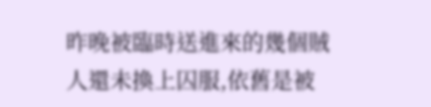昨晚被臨時送進來的幾個賊人還未換上囚服,依舊是被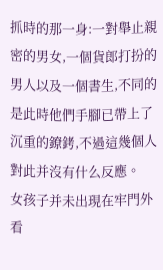抓時的那一身:一對舉止親密的男女,一個貨郎打扮的男人以及一個書生,不同的是此時他們手腳已帶上了沉重的鐐銬,不過這幾個人對此并沒有什么反應。
女孩子并未出現在牢門外看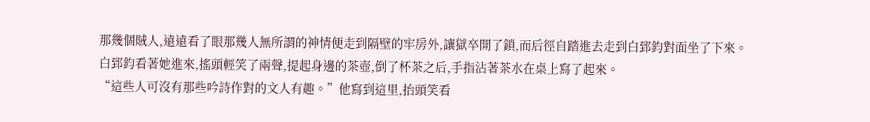那幾個賊人,遠遠看了眼那幾人無所謂的神情便走到隔壁的牢房外,讓獄卒開了鎖,而后徑自踏進去走到白郅鈞對面坐了下來。
白郅鈞看著她進來,搖頭輕笑了兩聲,提起身邊的茶壺,倒了杯茶之后,手指沾著茶水在桌上寫了起來。
“這些人可沒有那些吟詩作對的文人有趣。”他寫到這里,抬頭笑看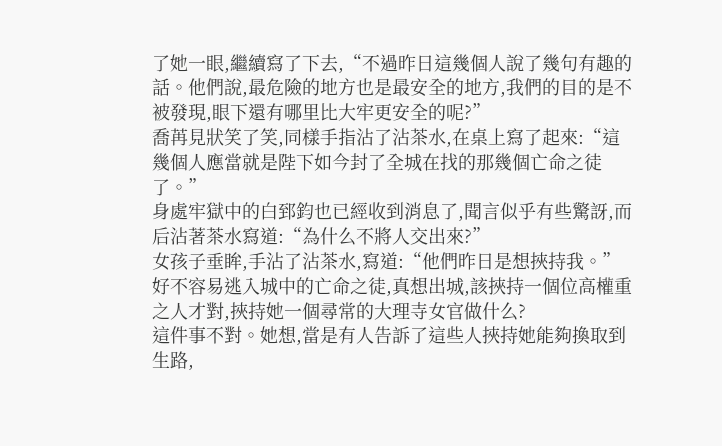了她一眼,繼續寫了下去,“不過昨日這幾個人說了幾句有趣的話。他們說,最危險的地方也是最安全的地方,我們的目的是不被發現,眼下還有哪里比大牢更安全的呢?”
喬苒見狀笑了笑,同樣手指沾了沾茶水,在桌上寫了起來:“這幾個人應當就是陛下如今封了全城在找的那幾個亡命之徒了。”
身處牢獄中的白郅鈞也已經收到消息了,聞言似乎有些驚訝,而后沾著茶水寫道:“為什么不將人交出來?”
女孩子垂眸,手沾了沾茶水,寫道:“他們昨日是想挾持我。”
好不容易逃入城中的亡命之徒,真想出城,該挾持一個位高權重之人才對,挾持她一個尋常的大理寺女官做什么?
這件事不對。她想,當是有人告訴了這些人挾持她能夠換取到生路,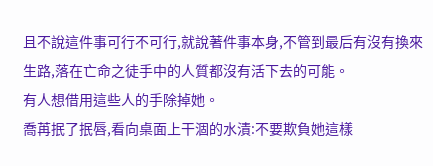且不說這件事可行不可行,就說著件事本身,不管到最后有沒有換來生路,落在亡命之徒手中的人質都沒有活下去的可能。
有人想借用這些人的手除掉她。
喬苒抿了抿唇,看向桌面上干涸的水漬:不要欺負她這樣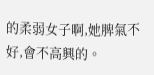的柔弱女子啊,她脾氣不好,會不高興的。